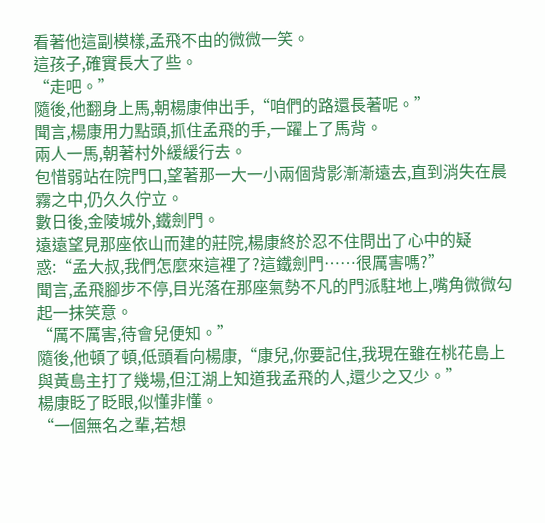看著他這副模樣,孟飛不由的微微一笑。
這孩子,確實長大了些。
“走吧。”
隨後,他翻身上馬,朝楊康伸出手,“咱們的路還長著呢。”
聞言,楊康用力點頭,抓住孟飛的手,一躍上了馬背。
兩人一馬,朝著村外緩緩行去。
包惜弱站在院門口,望著那一大一小兩個背影漸漸遠去,直到消失在晨霧之中,仍久久佇立。
數日後,金陵城外,鐵劍門。
遠遠望見那座依山而建的莊院,楊康終於忍不住問出了心中的疑惑:“孟大叔,我們怎麼來這裡了?這鐵劍門……很厲害嗎?”
聞言,孟飛腳步不停,目光落在那座氣勢不凡的門派駐地上,嘴角微微勾起一抹笑意。
“厲不厲害,待會兒便知。”
隨後,他頓了頓,低頭看向楊康,“康兒,你要記住,我現在雖在桃花島上與黃島主打了幾場,但江湖上知道我孟飛的人,還少之又少。”
楊康眨了眨眼,似懂非懂。
“一個無名之輩,若想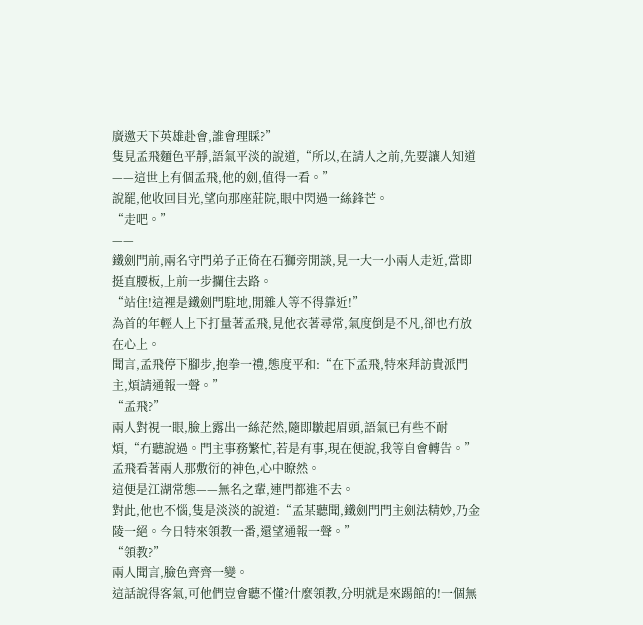廣邀天下英雄赴會,誰會理睬?”
隻見孟飛麵色平靜,語氣平淡的說道,“所以,在請人之前,先要讓人知道——這世上有個孟飛,他的劍,值得一看。”
說罷,他收回目光,望向那座莊院,眼中閃過一絲鋒芒。
“走吧。”
——
鐵劍門前,兩名守門弟子正倚在石獅旁閒談,見一大一小兩人走近,當即挺直腰板,上前一步攔住去路。
“站住!這裡是鐵劍門駐地,閒雜人等不得靠近!”
為首的年輕人上下打量著孟飛,見他衣著尋常,氣度倒是不凡,卻也冇放在心上。
聞言,孟飛停下腳步,抱拳一禮,態度平和:“在下孟飛,特來拜訪貴派門主,煩請通報一聲。”
“孟飛?”
兩人對視一眼,臉上露出一絲茫然,隨即皺起眉頭,語氣已有些不耐煩,“冇聽說過。門主事務繁忙,若是有事,現在便說,我等自會轉告。”
孟飛看著兩人那敷衍的神色,心中瞭然。
這便是江湖常態——無名之輩,連門都進不去。
對此,他也不惱,隻是淡淡的說道:“孟某聽聞,鐵劍門門主劍法精妙,乃金陵一絕。今日特來領教一番,還望通報一聲。”
“領教?”
兩人聞言,臉色齊齊一變。
這話說得客氣,可他們豈會聽不懂?什麼領教,分明就是來踢館的!一個無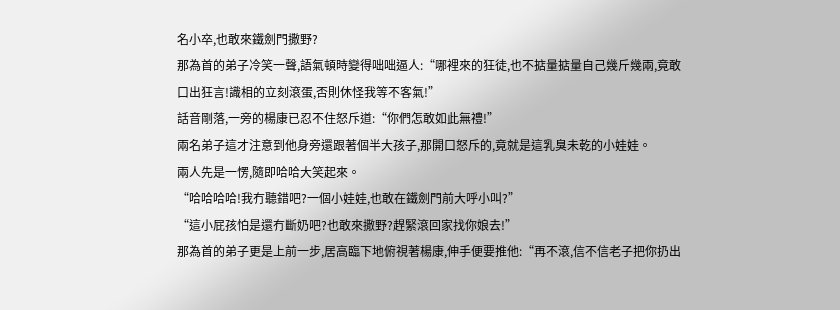名小卒,也敢來鐵劍門撒野?
那為首的弟子冷笑一聲,語氣頓時變得咄咄逼人:“哪裡來的狂徒,也不掂量掂量自己幾斤幾兩,竟敢口出狂言!識相的立刻滾蛋,否則休怪我等不客氣!”
話音剛落,一旁的楊康已忍不住怒斥道:“你們怎敢如此無禮!”
兩名弟子這才注意到他身旁還跟著個半大孩子,那開口怒斥的,竟就是這乳臭未乾的小娃娃。
兩人先是一愣,隨即哈哈大笑起來。
“哈哈哈哈!我冇聽錯吧?一個小娃娃,也敢在鐵劍門前大呼小叫?”
“這小屁孩怕是還冇斷奶吧?也敢來撒野?趕緊滾回家找你娘去!”
那為首的弟子更是上前一步,居高臨下地俯視著楊康,伸手便要推他:“再不滾,信不信老子把你扔出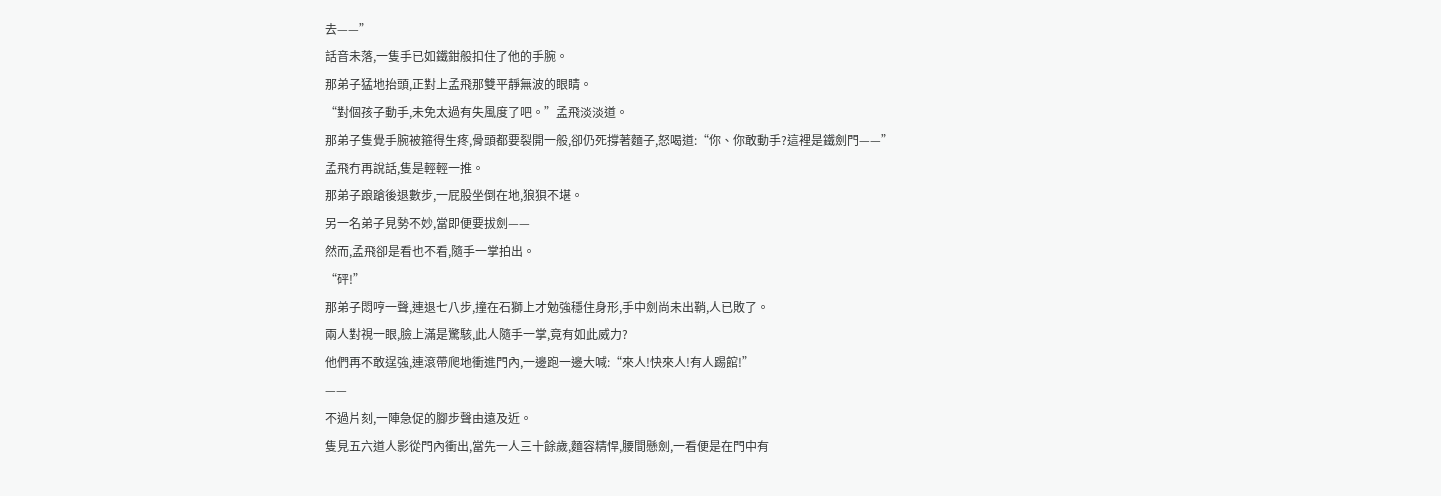去——”
話音未落,一隻手已如鐵鉗般扣住了他的手腕。
那弟子猛地抬頭,正對上孟飛那雙平靜無波的眼睛。
“對個孩子動手,未免太過有失風度了吧。”孟飛淡淡道。
那弟子隻覺手腕被箍得生疼,骨頭都要裂開一般,卻仍死撐著麵子,怒喝道:“你、你敢動手?這裡是鐵劍門——”
孟飛冇再說話,隻是輕輕一推。
那弟子踉蹌後退數步,一屁股坐倒在地,狼狽不堪。
另一名弟子見勢不妙,當即便要拔劍——
然而,孟飛卻是看也不看,隨手一掌拍出。
“砰!”
那弟子悶哼一聲,連退七八步,撞在石獅上才勉強穩住身形,手中劍尚未出鞘,人已敗了。
兩人對視一眼,臉上滿是驚駭,此人隨手一掌,竟有如此威力?
他們再不敢逞強,連滾帶爬地衝進門內,一邊跑一邊大喊:“來人!快來人!有人踢館!”
——
不過片刻,一陣急促的腳步聲由遠及近。
隻見五六道人影從門內衝出,當先一人三十餘歲,麵容精悍,腰間懸劍,一看便是在門中有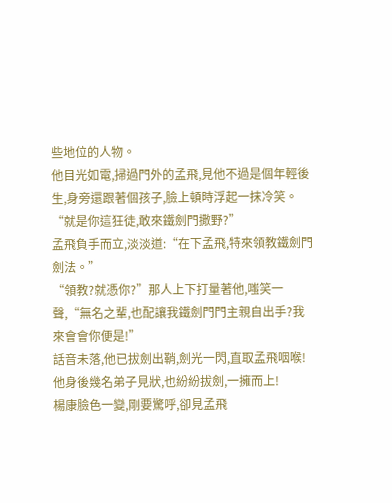些地位的人物。
他目光如電,掃過門外的孟飛,見他不過是個年輕後生,身旁還跟著個孩子,臉上頓時浮起一抹冷笑。
“就是你這狂徒,敢來鐵劍門撒野?”
孟飛負手而立,淡淡道:“在下孟飛,特來領教鐵劍門劍法。”
“領教?就憑你?”那人上下打量著他,嗤笑一聲,“無名之輩,也配讓我鐵劍門門主親自出手?我來會會你便是!”
話音未落,他已拔劍出鞘,劍光一閃,直取孟飛咽喉!
他身後幾名弟子見狀,也紛紛拔劍,一擁而上!
楊康臉色一變,剛要驚呼,卻見孟飛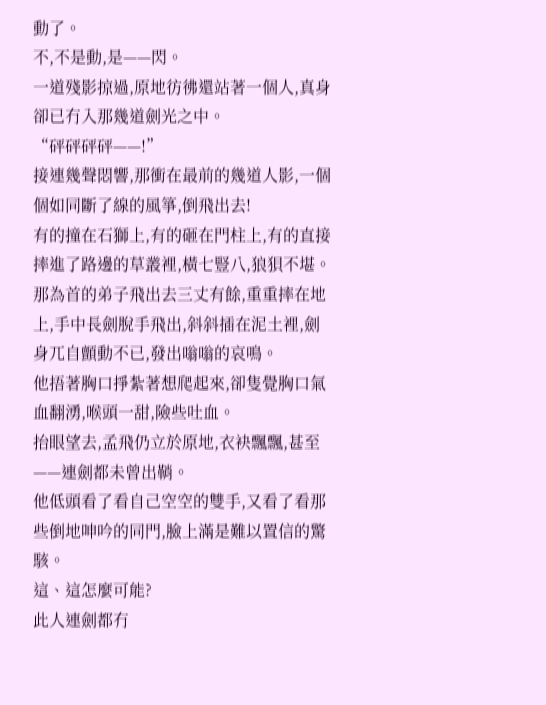動了。
不,不是動,是——閃。
一道殘影掠過,原地彷彿還站著一個人,真身卻已冇入那幾道劍光之中。
“砰砰砰砰——!”
接連幾聲悶響,那衝在最前的幾道人影,一個個如同斷了線的風箏,倒飛出去!
有的撞在石獅上,有的砸在門柱上,有的直接摔進了路邊的草叢裡,橫七豎八,狼狽不堪。
那為首的弟子飛出去三丈有餘,重重摔在地上,手中長劍脫手飛出,斜斜插在泥土裡,劍身兀自顫動不已,發出嗡嗡的哀鳴。
他捂著胸口掙紮著想爬起來,卻隻覺胸口氣血翻湧,喉頭一甜,險些吐血。
抬眼望去,孟飛仍立於原地,衣袂飄飄,甚至——連劍都未曾出鞘。
他低頭看了看自己空空的雙手,又看了看那些倒地呻吟的同門,臉上滿是難以置信的驚駭。
這、這怎麼可能?
此人連劍都冇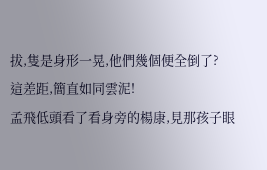拔,隻是身形一晃,他們幾個便全倒了?
這差距,簡直如同雲泥!
孟飛低頭看了看身旁的楊康,見那孩子眼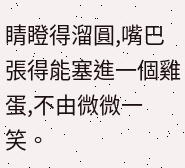睛瞪得溜圓,嘴巴張得能塞進一個雞蛋,不由微微一笑。